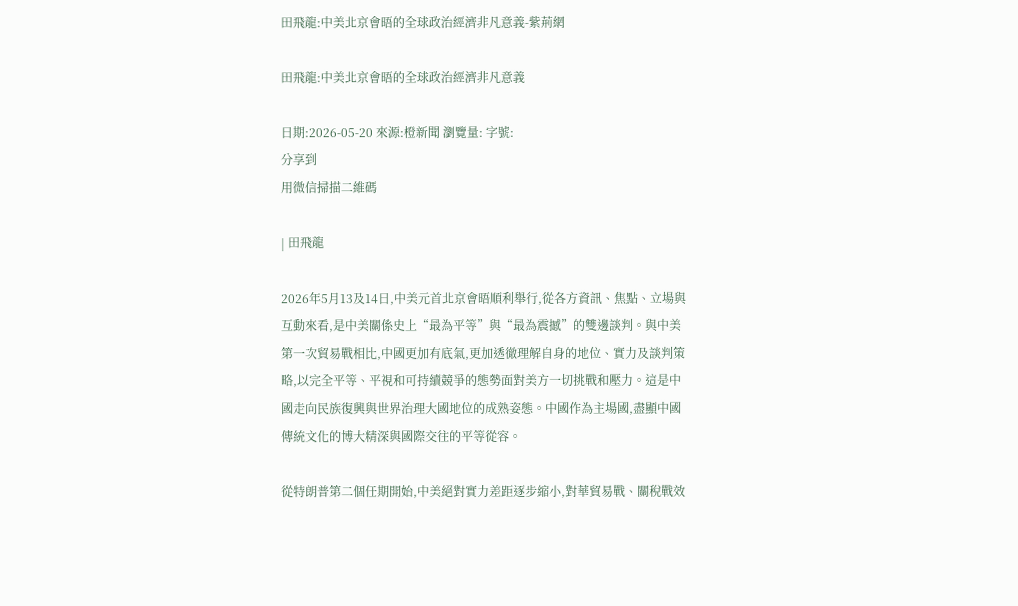田飛龍:中美北京會晤的全球政治經濟非凡意義-紫荊網

田飛龍:中美北京會晤的全球政治經濟非凡意義

日期:2026-05-20 來源:橙新聞 瀏覽量: 字號:
分享到
用微信掃描二維碼

| 田飛龍

2026年5月13及14日,中美元首北京會晤順利舉行,從各方資訊、焦點、立場與互動來看,是中美關係史上“最為平等”與“最為震撼”的雙邊談判。與中美第一次貿易戰相比,中國更加有底氣,更加透徹理解自身的地位、實力及談判策略,以完全平等、平視和可持續競爭的態勢面對美方一切挑戰和壓力。這是中國走向民族復興與世界治理大國地位的成熟姿態。中國作為主場國,盡顯中國傳統文化的博大精深與國際交往的平等從容。

從特朗普第二個任期開始,中美絕對實力差距逐步縮小,對華貿易戰、關稅戰效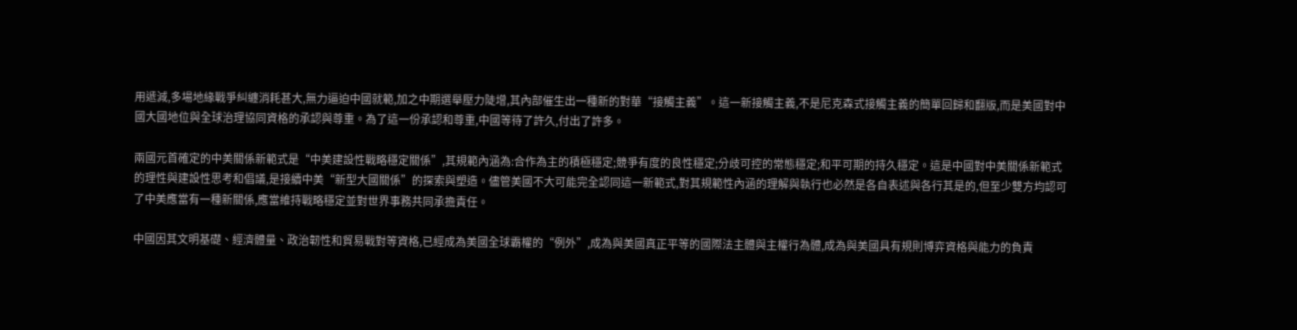用遞減,多場地緣戰爭糾纏消耗甚大,無力逼迫中國就範,加之中期選舉壓力陡增,其內部催生出一種新的對華“接觸主義”。這一新接觸主義,不是尼克森式接觸主義的簡單回歸和翻版,而是美國對中國大國地位與全球治理協同資格的承認與尊重。為了這一份承認和尊重,中國等待了許久,付出了許多。

兩國元首確定的中美關係新範式是“中美建設性戰略穩定關係”,其規範內涵為:合作為主的積極穩定;競爭有度的良性穩定;分歧可控的常態穩定;和平可期的持久穩定。這是中國對中美關係新範式的理性與建設性思考和倡議,是接續中美“新型大國關係”的探索與塑造。儘管美國不大可能完全認同這一新範式,對其規範性內涵的理解與執行也必然是各自表述與各行其是的,但至少雙方均認可了中美應當有一種新關係,應當維持戰略穩定並對世界事務共同承擔責任。

中國因其文明基礎、經濟體量、政治韌性和貿易戰對等資格,已經成為美國全球霸權的“例外”,成為與美國真正平等的國際法主體與主權行為體,成為與美國具有規則博弈資格與能力的負責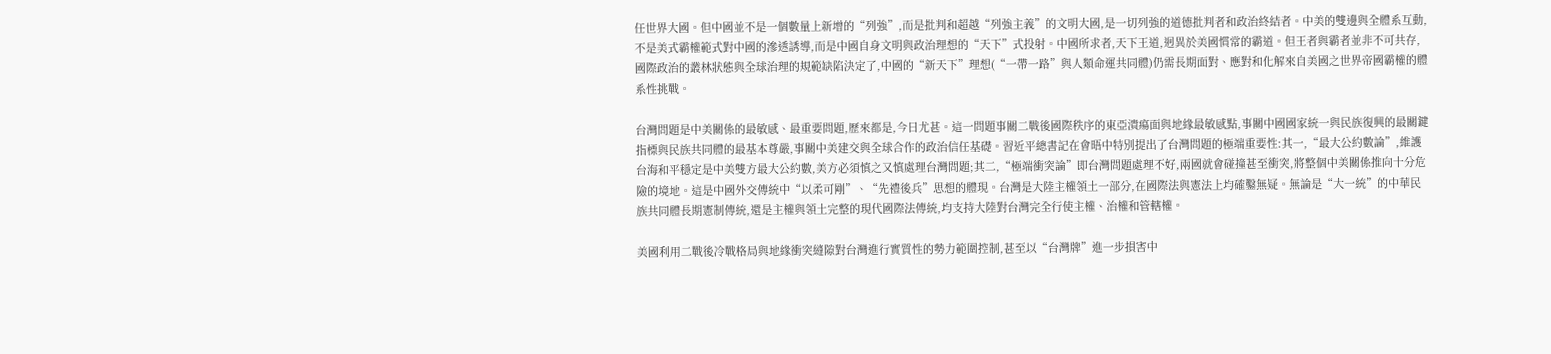任世界大國。但中國並不是一個數量上新增的“列強”,而是批判和超越“列強主義”的文明大國,是一切列強的道德批判者和政治終結者。中美的雙邊與全體系互動,不是美式霸權範式對中國的滲透誘導,而是中國自身文明與政治理想的“天下”式投射。中國所求者,天下王道,迥異於美國慣常的霸道。但王者與霸者並非不可共存,國際政治的叢林狀態與全球治理的規範缺陷決定了,中國的“新天下”理想(“一帶一路”與人類命運共同體)仍需長期面對、應對和化解來自美國之世界帝國霸權的體系性挑戰。

台灣問題是中美關係的最敏感、最重要問題,歷來都是,今日尤甚。這一問題事關二戰後國際秩序的東亞潰瘍面與地緣最敏感點,事關中國國家統一與民族復興的最關鍵指標與民族共同體的最基本尊嚴,事關中美建交與全球合作的政治信任基礎。習近平總書記在會晤中特別提出了台灣問題的極端重要性:其一,“最大公約數論”,維護台海和平穩定是中美雙方最大公約數,美方必須慎之又慎處理台灣問題;其二,“極端衝突論”即台灣問題處理不好,兩國就會碰撞甚至衝突,將整個中美關係推向十分危險的境地。這是中國外交傳統中“以柔可剛”、“先禮後兵”思想的體現。台灣是大陸主權領土一部分,在國際法與憲法上均確鑿無疑。無論是“大一統”的中華民族共同體長期憲制傳統,還是主權與領土完整的現代國際法傳統,均支持大陸對台灣完全行使主權、治權和管轄權。

美國利用二戰後冷戰格局與地緣衝突縫隙對台灣進行實質性的勢力範圍控制,甚至以“台灣牌”進一步損害中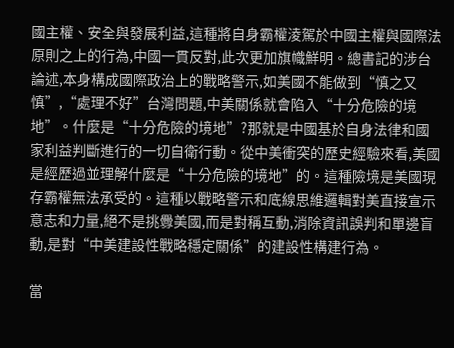國主權、安全與發展利益,這種將自身霸權淩駕於中國主權與國際法原則之上的行為,中國一貫反對,此次更加旗幟鮮明。總書記的涉台論述,本身構成國際政治上的戰略警示,如美國不能做到“慎之又慎”,“處理不好”台灣問題,中美關係就會陷入“十分危險的境地”。什麼是“十分危險的境地”?那就是中國基於自身法律和國家利益判斷進行的一切自衛行動。從中美衝突的歷史經驗來看,美國是經歷過並理解什麼是“十分危險的境地”的。這種險境是美國現存霸權無法承受的。這種以戰略警示和底線思維邏輯對美直接宣示意志和力量,絕不是挑釁美國,而是對稱互動,消除資訊誤判和單邊盲動,是對“中美建設性戰略穩定關係”的建設性構建行為。

當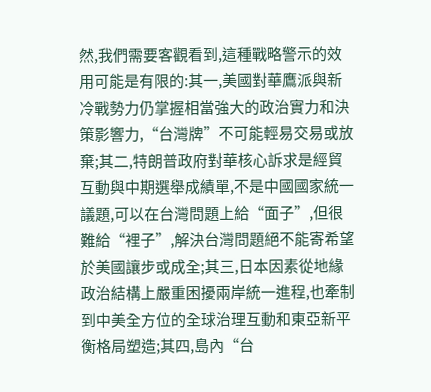然,我們需要客觀看到,這種戰略警示的效用可能是有限的:其一,美國對華鷹派與新冷戰勢力仍掌握相當強大的政治實力和決策影響力,“台灣牌”不可能輕易交易或放棄;其二,特朗普政府對華核心訴求是經貿互動與中期選舉成績單,不是中國國家統一議題,可以在台灣問題上給“面子”,但很難給“裡子”,解決台灣問題絕不能寄希望於美國讓步或成全;其三,日本因素從地緣政治結構上嚴重困擾兩岸統一進程,也牽制到中美全方位的全球治理互動和東亞新平衡格局塑造;其四,島內“台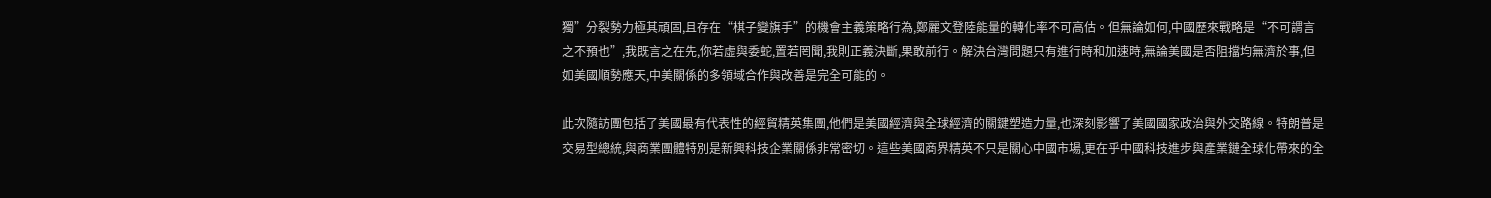獨”分裂勢力極其頑固,且存在“棋子變旗手”的機會主義策略行為,鄭麗文登陸能量的轉化率不可高估。但無論如何,中國歷來戰略是“不可謂言之不預也”,我既言之在先,你若虛與委蛇,置若罔聞,我則正義決斷,果敢前行。解決台灣問題只有進行時和加速時,無論美國是否阻擋均無濟於事,但如美國順勢應天,中美關係的多領域合作與改善是完全可能的。

此次隨訪團包括了美國最有代表性的經貿精英集團,他們是美國經濟與全球經濟的關鍵塑造力量,也深刻影響了美國國家政治與外交路線。特朗普是交易型總統,與商業團體特別是新興科技企業關係非常密切。這些美國商界精英不只是關心中國市場,更在乎中國科技進步與產業鏈全球化帶來的全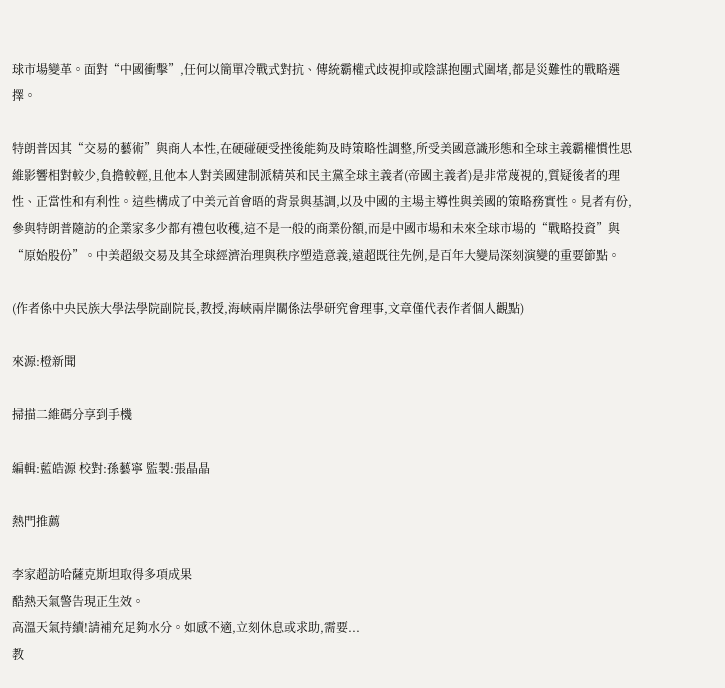球市場變革。面對“中國衝擊”,任何以簡單冷戰式對抗、傳統霸權式歧視抑或陰謀抱團式圍堵,都是災難性的戰略選擇。

特朗普因其“交易的藝術”與商人本性,在硬碰硬受挫後能夠及時策略性調整,所受美國意識形態和全球主義霸權慣性思維影響相對較少,負擔較輕,且他本人對美國建制派精英和民主黨全球主義者(帝國主義者)是非常蔑視的,質疑後者的理性、正當性和有利性。這些構成了中美元首會晤的背景與基調,以及中國的主場主導性與美國的策略務實性。見者有份,參與特朗普隨訪的企業家多少都有禮包收穫,這不是一般的商業份額,而是中國市場和未來全球市場的“戰略投資”與“原始股份”。中美超級交易及其全球經濟治理與秩序塑造意義,遠超既往先例,是百年大變局深刻演變的重要節點。

(作者係中央民族大學法學院副院長,教授,海峽兩岸關係法學研究會理事,文章僅代表作者個人觀點)

來源:橙新聞

掃描二維碼分享到手機

編輯:藍皓源 校對:孫藝寧 監製:張晶晶

熱門推薦

李家超訪哈薩克斯坦取得多項成果
酷熱天氣警告現正生效。
高溫天氣持續!請補充足夠水分。如感不適,立刻休息或求助,需要...
教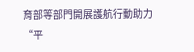育部等部門開展護航行動助力“平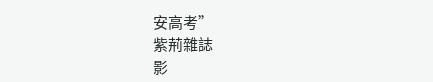安高考”
紫荊雜誌
影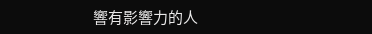響有影響力的人